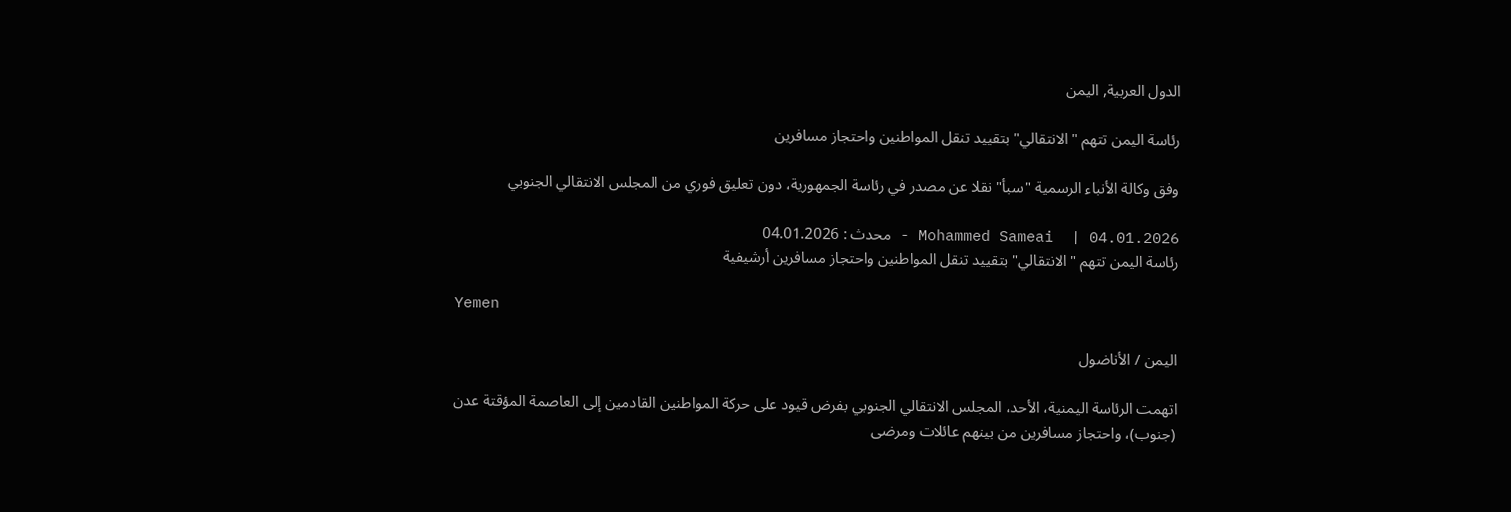الدول العربية, اليمن

رئاسة اليمن تتهم "الانتقالي" بتقييد تنقل المواطنين واحتجاز مسافرين

وفق وكالة الأنباء الرسمية "سبأ" نقلا عن مصدر في رئاسة الجمهورية، دون تعليق فوري من المجلس الانتقالي الجنوبي

Mohammed Sameai  | 04.01.2026 - محدث : 04.01.2026
رئاسة اليمن تتهم "الانتقالي" بتقييد تنقل المواطنين واحتجاز مسافرين أرشيفية

Yemen

اليمن / الأناضول

اتهمت الرئاسة اليمنية، الأحد، المجلس الانتقالي الجنوبي بفرض قيود على حركة المواطنين القادمين إلى العاصمة المؤقتة عدن (جنوب)، واحتجاز مسافرين من بينهم عائلات ومرضى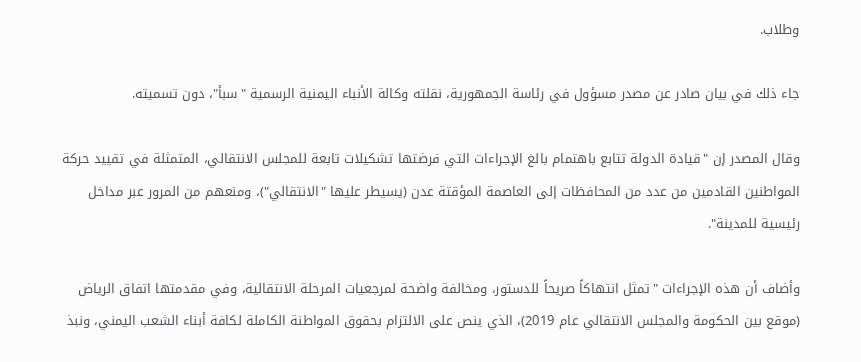وطلاب.

جاء ذلك في بيان صادر عن مصدر مسؤول في رئاسة الجمهورية، نقلته وكالة الأنباء اليمنية الرسمية "سبأ"، دون تسميته.

وقال المصدر إن "قيادة الدولة تتابع باهتمام بالغ الإجراءات التي فرضتها تشكيلات تابعة للمجلس الانتقالي، المتمثلة في تقييد حركة المواطنين القادمين من عدد من المحافظات إلى العاصمة المؤقتة عدن (يسيطر عليها "الانتقالي")، ومنعهم من المرور عبر مداخل رئيسية للمدينة".

وأضاف أن هذه الإجراءات "تمثل انتهاكاً صريحاً للدستور، ومخالفة واضحة لمرجعيات المرحلة الانتقالية، وفي مقدمتها اتفاق الرياض (موقع بين الحكومة والمجلس الانتقالي عام 2019)، الذي ينص على الالتزام بحقوق المواطنة الكاملة لكافة أبناء الشعب اليمني، ونبذ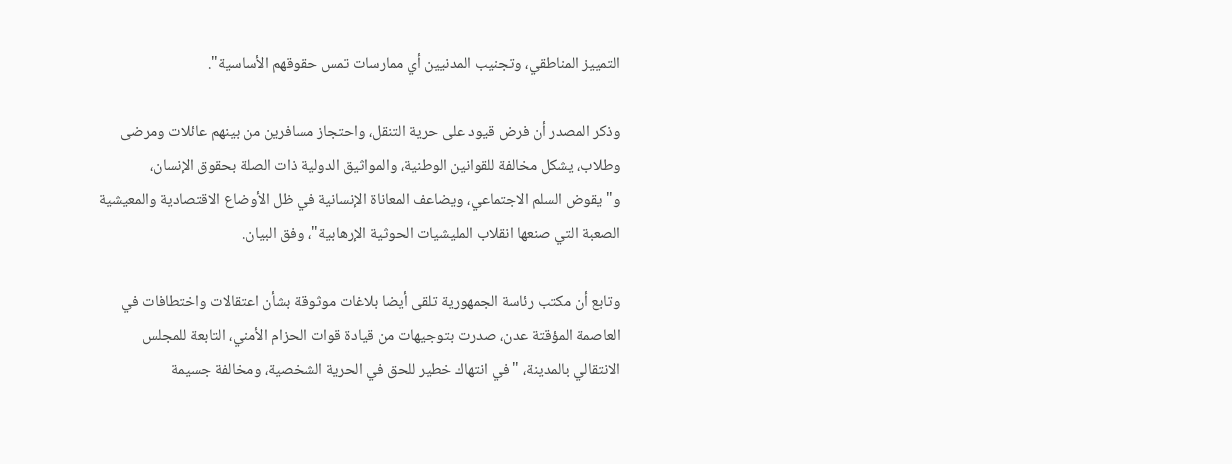التمييز المناطقي، وتجنيب المدنيين أي ممارسات تمس حقوقهم الأساسية".

وذكر المصدر أن فرض قيود على حرية التنقل، واحتجاز مسافرين من بينهم عائلات ومرضى وطلاب، يشكل مخالفة للقوانين الوطنية، والمواثيق الدولية ذات الصلة بحقوق الإنسان، و"يقوض السلم الاجتماعي، ويضاعف المعاناة الإنسانية في ظل الأوضاع الاقتصادية والمعيشية الصعبة التي صنعها انقلاب المليشيات الحوثية الإرهابية"، وفق البيان.

وتابع أن مكتب رئاسة الجمهورية تلقى أيضا بلاغات موثوقة بشأن اعتقالات واختطافات في العاصمة المؤقتة عدن، صدرت بتوجيهات من قيادة قوات الحزام الأمني، التابعة للمجلس الانتقالي بالمدينة، "في انتهاك خطير للحق في الحرية الشخصية، ومخالفة جسيمة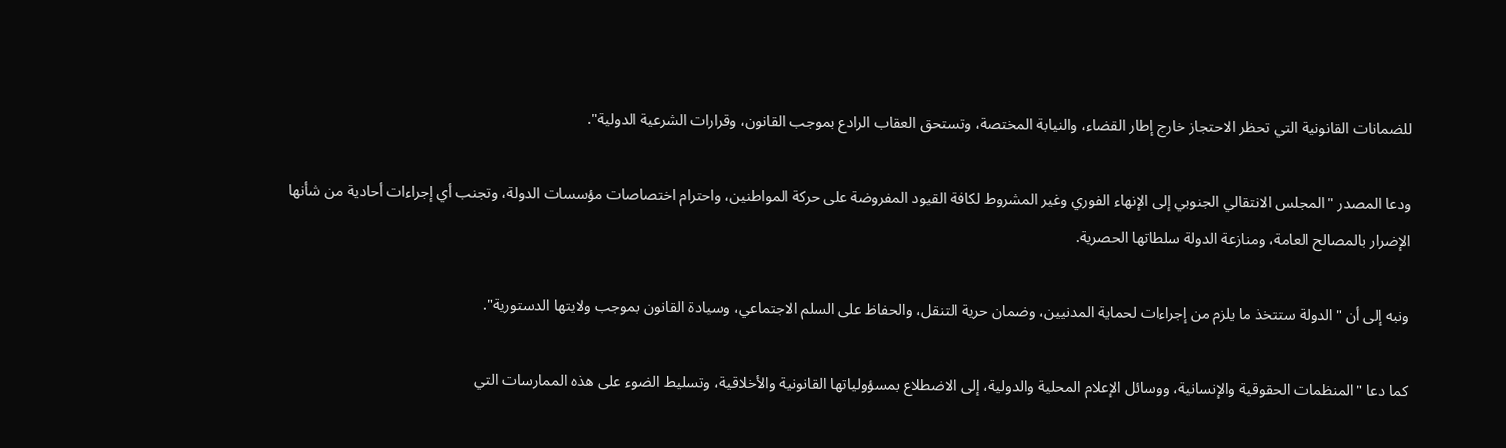للضمانات القانونية التي تحظر الاحتجاز خارج إطار القضاء، والنيابة المختصة، وتستحق العقاب الرادع بموجب القانون، وقرارات الشرعية الدولية".

ودعا المصدر "المجلس الانتقالي الجنوبي إلى الإنهاء الفوري وغير المشروط لكافة القيود المفروضة على حركة المواطنين، واحترام اختصاصات مؤسسات الدولة، وتجنب أي إجراءات أحادية من شأنها الإضرار بالمصالح العامة، ومنازعة الدولة سلطاتها الحصرية.

ونبه إلى أن "الدولة ستتخذ ما يلزم من إجراءات لحماية المدنيين، وضمان حرية التنقل، والحفاظ على السلم الاجتماعي، وسيادة القانون بموجب ولايتها الدستورية".

كما دعا "المنظمات الحقوقية والإنسانية، ووسائل الإعلام المحلية والدولية، إلى الاضطلاع بمسؤولياتها القانونية والأخلاقية، وتسليط الضوء على هذه الممارسات التي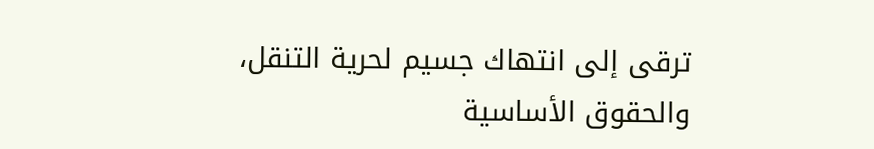ترقى إلى انتهاك جسيم لحرية التنقل، والحقوق الأساسية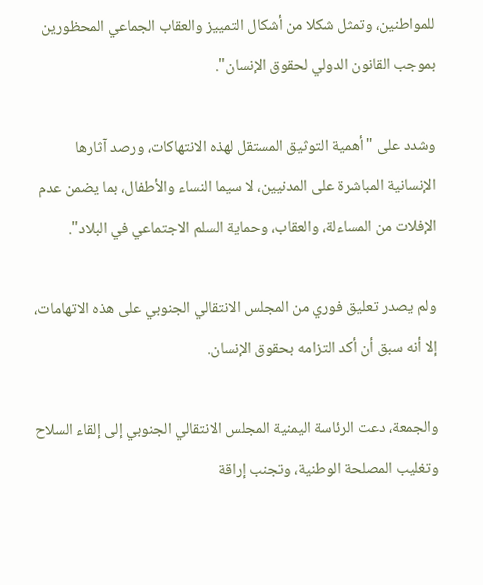للمواطنين، وتمثل شكلا من أشكال التمييز والعقاب الجماعي المحظورين بموجب القانون الدولي لحقوق الإنسان".

وشدد على "أهمية التوثيق المستقل لهذه الانتهاكات، ورصد آثارها الإنسانية المباشرة على المدنيين، لا سيما النساء والأطفال، بما يضمن عدم الإفلات من المساءلة، والعقاب، وحماية السلم الاجتماعي في البلاد".

ولم يصدر تعليق فوري من المجلس الانتقالي الجنوبي على هذه الاتهامات، إلا أنه سبق أن أكد التزامه بحقوق الإنسان.

والجمعة، دعت الرئاسة اليمنية المجلس الانتقالي الجنوبي إلى إلقاء السلاح وتغليب المصلحة الوطنية، وتجنب إراقة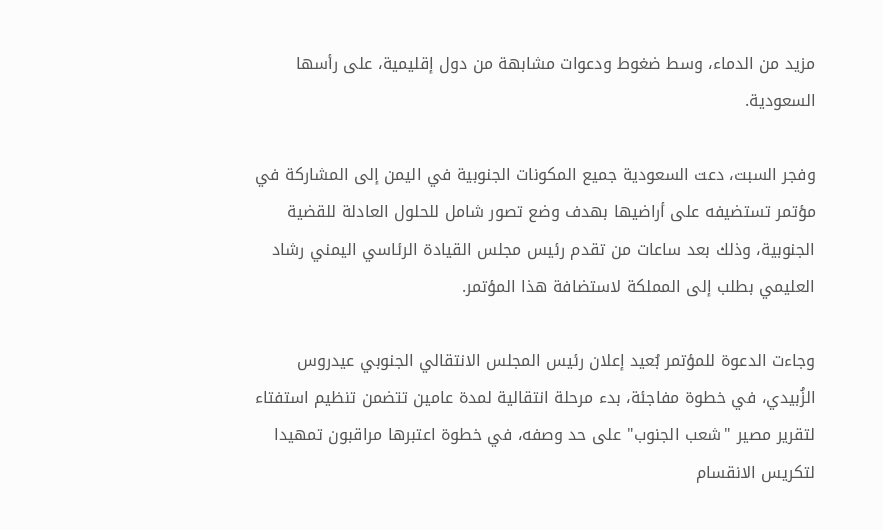مزيد من الدماء، وسط ضغوط ودعوات مشابهة من دول إقليمية، على رأسها السعودية.

وفجر السبت، دعت السعودية جميع المكونات الجنوبية في اليمن إلى المشاركة في مؤتمر تستضيفه على أراضيها بهدف وضع تصور شامل للحلول العادلة للقضية الجنوبية، وذلك بعد ساعات من تقدم رئيس مجلس القيادة الرئاسي اليمني رشاد العليمي بطلب إلى المملكة لاستضافة هذا المؤتمر.

وجاءت الدعوة للمؤتمر بُعيد إعلان رئيس المجلس الانتقالي الجنوبي عيدروس الزُبيدي، في خطوة مفاجئة، بدء مرحلة انتقالية لمدة عامين تتضمن تنظيم استفتاء لتقرير مصير "شعب الجنوب" على حد وصفه، في خطوة اعتبرها مراقبون تمهيدا لتكريس الانقسام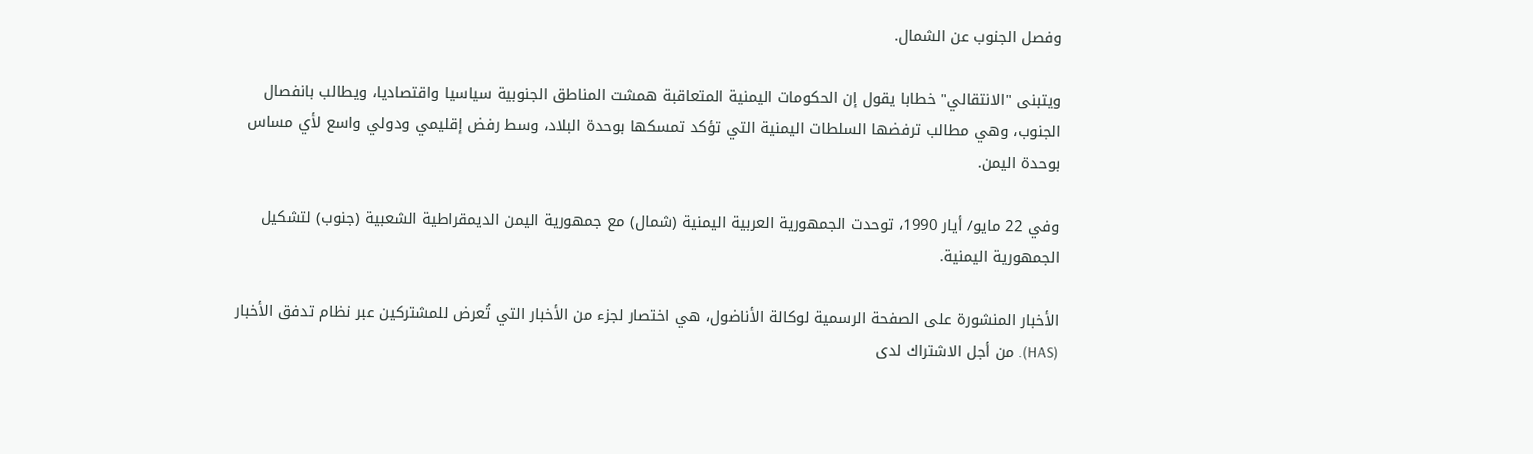وفصل الجنوب عن الشمال.

ويتبنى "الانتقالي" خطابا يقول إن الحكومات اليمنية المتعاقبة همشت المناطق الجنوبية سياسيا واقتصاديا، ويطالب بانفصال الجنوب، وهي مطالب ترفضها السلطات اليمنية التي تؤكد تمسكها بوحدة البلاد، وسط رفض إقليمي ودولي واسع لأي مساس بوحدة اليمن.

وفي 22 مايو/ أيار 1990، توحدت الجمهورية العربية اليمنية (شمال) مع جمهورية اليمن الديمقراطية الشعبية (جنوب) لتشكيل الجمهورية اليمنية.

الأخبار المنشورة على الصفحة الرسمية لوكالة الأناضول، هي اختصار لجزء من الأخبار التي تُعرض للمشتركين عبر نظام تدفق الأخبار (HAS). من أجل الاشتراك لدى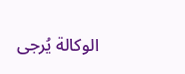الوكالة يُرجى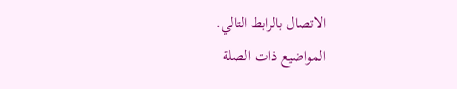الاتصال بالرابط التالي.
المواضيع ذات الصلة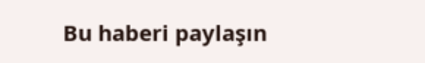Bu haberi paylaşın